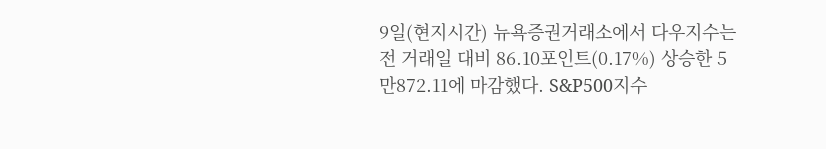9일(현지시간) 뉴욕증권거래소에서 다우지수는 전 거래일 대비 86.10포인트(0.17%) 상승한 5만872.11에 마감했다. S&P500지수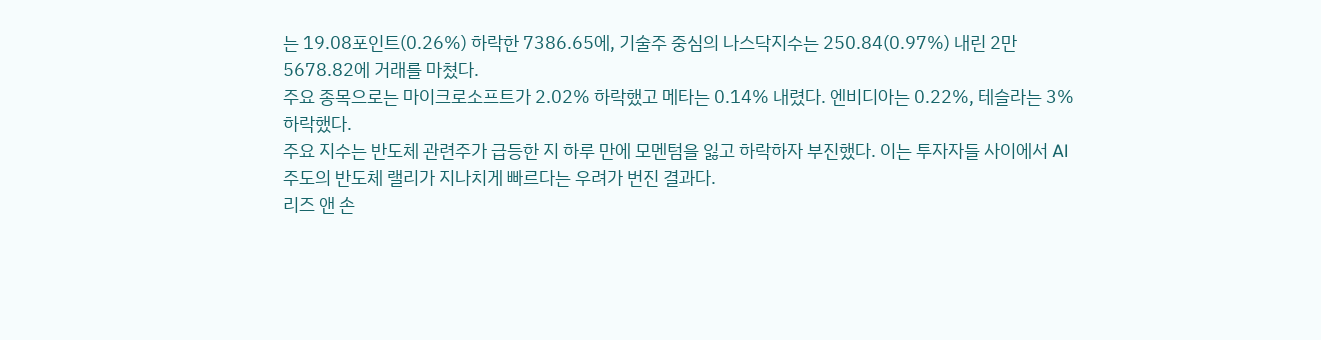는 19.08포인트(0.26%) 하락한 7386.65에, 기술주 중심의 나스닥지수는 250.84(0.97%) 내린 2만5678.82에 거래를 마쳤다.
주요 종목으로는 마이크로소프트가 2.02% 하락했고 메타는 0.14% 내렸다. 엔비디아는 0.22%, 테슬라는 3% 하락했다.
주요 지수는 반도체 관련주가 급등한 지 하루 만에 모멘텀을 잃고 하락하자 부진했다. 이는 투자자들 사이에서 AI 주도의 반도체 랠리가 지나치게 빠르다는 우려가 번진 결과다.
리즈 앤 손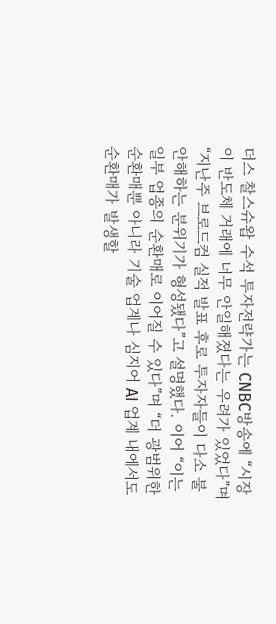더스 찰스슈왑 수석 투자전략가는 CNBC방송에 “시장이 반도체 거래에 너무 안일해졌다는 우려가 있었다”며 “지난주 브로드컴 실적 발표 후로 투자자들이 다소 불안해하는 분위기가 형성됐다”고 설명했다. 이어 “이는 일부 업종의 순환매로 이어질 수 있다”며 “더 광범위한 순환매뿐 아니라 기술 업계나 심지어 AI 업계 내에서도 순환매가 발생할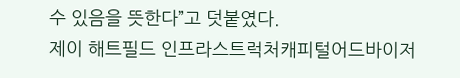수 있음을 뜻한다”고 덧붙였다.
제이 해트필드 인프라스트럭처캐피털어드바이저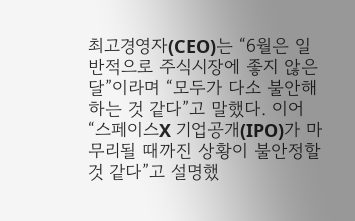최고경영자(CEO)는 “6월은 일반적으로 주식시장에 좋지 않은 달”이라며 “모두가 다소 불안해하는 것 같다”고 말했다. 이어 “스페이스X 기업공개(IPO)가 마무리될 때까진 상황이 불안정할 것 같다”고 설명했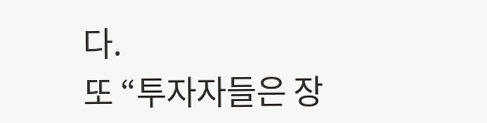다.
또 “투자자들은 장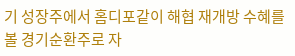기 성장주에서 홈디포같이 해협 재개방 수혜를 볼 경기순환주로 자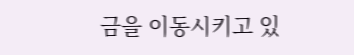금을 이동시키고 있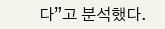다”고 분석했다.